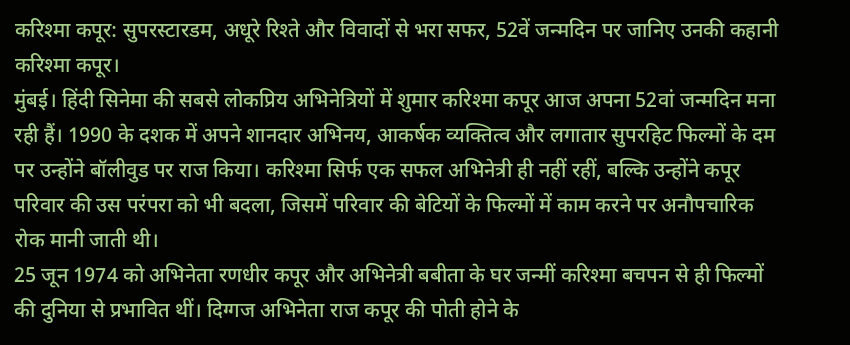करिश्मा कपूर: सुपरस्टारडम, अधूरे रिश्ते और विवादों से भरा सफर, 52वें जन्मदिन पर जानिए उनकी कहानी
करिश्मा कपूर।
मुंबई। हिंदी सिनेमा की सबसे लोकप्रिय अभिनेत्रियों में शुमार करिश्मा कपूर आज अपना 52वां जन्मदिन मना रही हैं। 1990 के दशक में अपने शानदार अभिनय, आकर्षक व्यक्तित्व और लगातार सुपरहिट फिल्मों के दम पर उन्होंने बॉलीवुड पर राज किया। करिश्मा सिर्फ एक सफल अभिनेत्री ही नहीं रहीं, बल्कि उन्होंने कपूर परिवार की उस परंपरा को भी बदला, जिसमें परिवार की बेटियों के फिल्मों में काम करने पर अनौपचारिक रोक मानी जाती थी।
25 जून 1974 को अभिनेता रणधीर कपूर और अभिनेत्री बबीता के घर जन्मीं करिश्मा बचपन से ही फिल्मों की दुनिया से प्रभावित थीं। दिग्गज अभिनेता राज कपूर की पोती होने के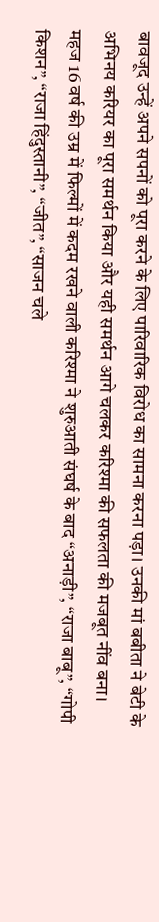बावजूद उन्हें अपने सपनों को पूरा करने के लिए पारिवारिक विरोध का सामना करना पड़ा। उनकी मां बबीता ने बेटी के अभिनय करियर का पूरा समर्थन किया और यही समर्थन आगे चलकर करिश्मा की सफलता की मजबूत नींव बना।
महज 16 वर्ष की उम्र में फिल्मों में कदम रखने वाली करिश्मा ने शुरुआती संघर्ष के बाद “अनाड़ी”, “राजा बाबू”, “गोपी किशन”, “राजा हिंदुस्तानी”, “जीत”, “साजन चले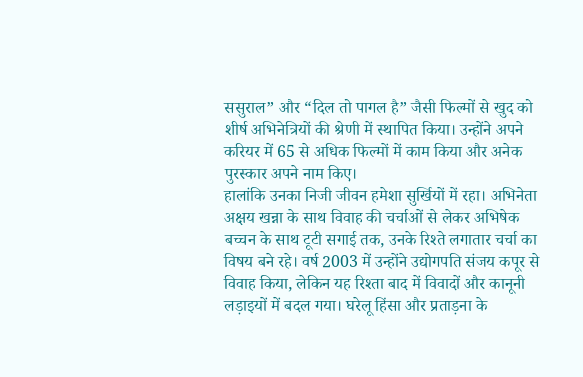ससुराल” और “दिल तो पागल है” जैसी फिल्मों से खुद को शीर्ष अभिनेत्रियों की श्रेणी में स्थापित किया। उन्होंने अपने करियर में 65 से अधिक फिल्मों में काम किया और अनेक पुरस्कार अपने नाम किए।
हालांकि उनका निजी जीवन हमेशा सुर्खियों में रहा। अभिनेता अक्षय खन्ना के साथ विवाह की चर्चाओं से लेकर अभिषेक बच्चन के साथ टूटी सगाई तक, उनके रिश्ते लगातार चर्चा का विषय बने रहे। वर्ष 2003 में उन्होंने उद्योगपति संजय कपूर से विवाह किया, लेकिन यह रिश्ता बाद में विवादों और कानूनी लड़ाइयों में बदल गया। घरेलू हिंसा और प्रताड़ना के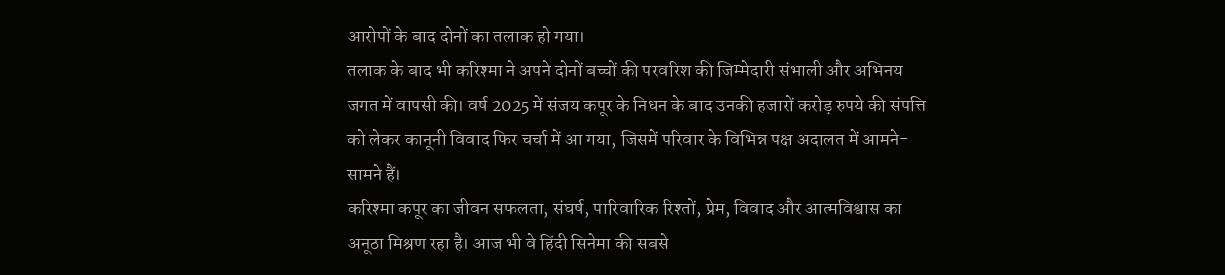आरोपों के बाद दोनों का तलाक हो गया।
तलाक के बाद भी करिश्मा ने अपने दोनों बच्चों की परवरिश की जिम्मेदारी संभाली और अभिनय जगत में वापसी की। वर्ष 2025 में संजय कपूर के निधन के बाद उनकी हजारों करोड़ रुपये की संपत्ति को लेकर कानूनी विवाद फिर चर्चा में आ गया, जिसमें परिवार के विभिन्न पक्ष अदालत में आमने-सामने हैं।
करिश्मा कपूर का जीवन सफलता, संघर्ष, पारिवारिक रिश्तों, प्रेम, विवाद और आत्मविश्वास का अनूठा मिश्रण रहा है। आज भी वे हिंदी सिनेमा की सबसे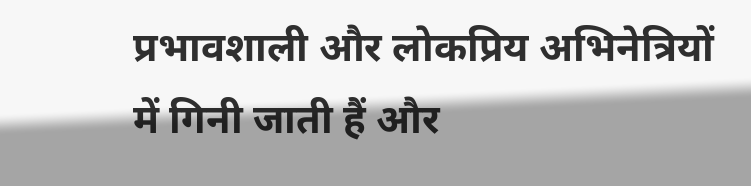प्रभावशाली और लोकप्रिय अभिनेत्रियों में गिनी जाती हैं और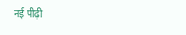नई पीढ़ी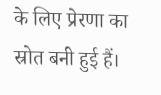के लिए प्रेरणा का स्रोत बनी हुई हैं।